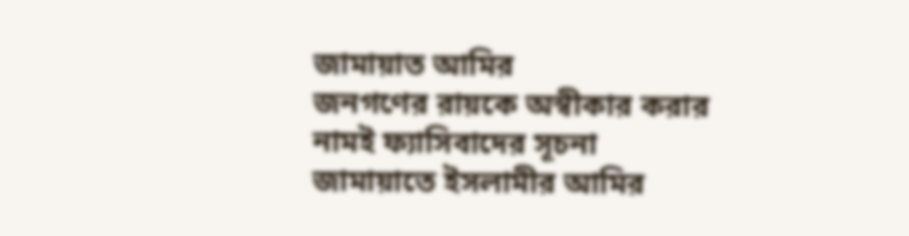জামায়াত আমির
জনগণের রায়কে অস্বীকার করার নামই ফ্যাসিবাদের সূচনা
জামায়াতে ইসলামীর আমির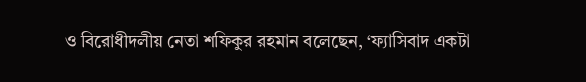ও বিরোধীদলীয় নেতা শফিকুর রহমান বলেছেন, ‘ফ্যাসিবাদ একটা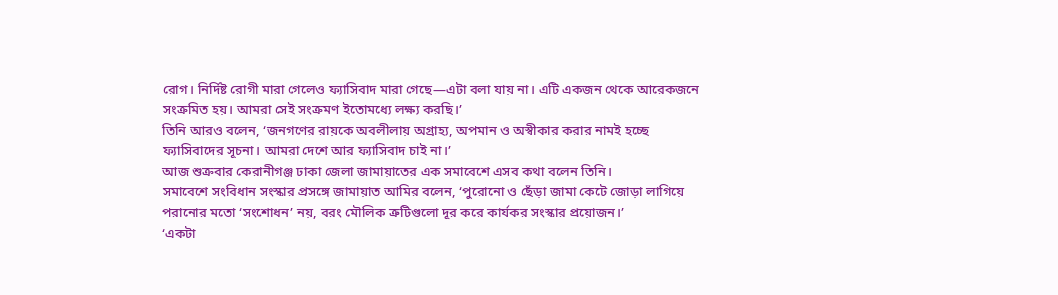রোগ। নির্দিষ্ট রোগী মারা গেলেও ফ্যাসিবাদ মারা গেছে—এটা বলা যায় না। এটি একজন থেকে আরেকজনে সংক্রমিত হয়। আমরা সেই সংক্রমণ ইতোমধ্যে লক্ষ্য করছি।’
তিনি আরও বলেন, ‘জনগণের রায়কে অবলীলায় অগ্রাহ্য, অপমান ও অস্বীকার করার নামই হচ্ছে ফ্যাসিবাদের সূচনা। আমরা দেশে আর ফ্যাসিবাদ চাই না।’
আজ শুক্রবার কেরানীগঞ্জ ঢাকা জেলা জামায়াতের এক সমাবেশে এসব কথা বলেন তিনি।
সমাবেশে সংবিধান সংস্কার প্রসঙ্গে জামায়াত আমির বলেন, ‘পুরোনো ও ছেঁড়া জামা কেটে জোড়া লাগিয়ে পরানোর মতো ‘সংশোধন’ নয়, বরং মৌলিক ত্রুটিগুলো দূর করে কার্যকর সংস্কার প্রয়োজন।’
‘একটা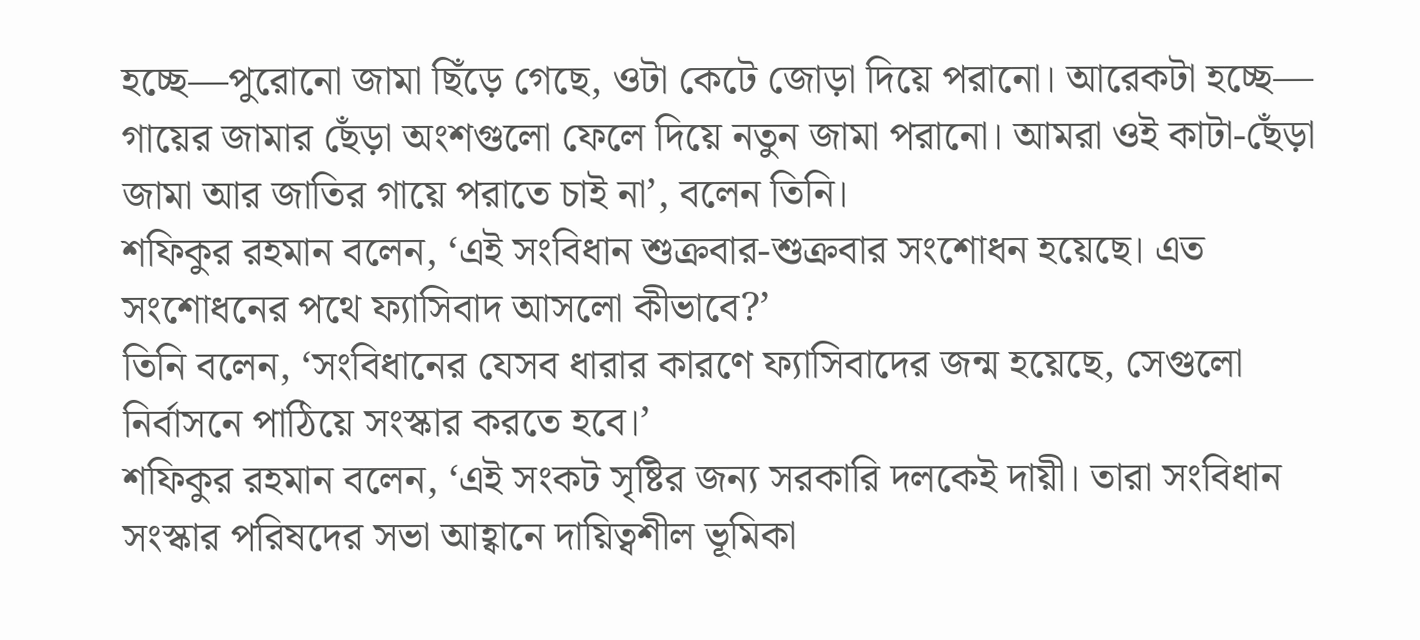হচ্ছে—পুরোনো জামা ছিঁড়ে গেছে, ওটা কেটে জোড়া দিয়ে পরানো। আরেকটা হচ্ছে— গায়ের জামার ছেঁড়া অংশগুলো ফেলে দিয়ে নতুন জামা পরানো। আমরা ওই কাটা-ছেঁড়া জামা আর জাতির গায়ে পরাতে চাই না’, বলেন তিনি।
শফিকুর রহমান বলেন, ‘এই সংবিধান শুক্রবার-শুক্রবার সংশোধন হয়েছে। এত সংশোধনের পথে ফ্যাসিবাদ আসলো কীভাবে?’
তিনি বলেন, ‘সংবিধানের যেসব ধারার কারণে ফ্যাসিবাদের জন্ম হয়েছে, সেগুলো নির্বাসনে পাঠিয়ে সংস্কার করতে হবে।’
শফিকুর রহমান বলেন, ‘এই সংকট সৃষ্টির জন্য সরকারি দলকেই দায়ী। তারা সংবিধান সংস্কার পরিষদের সভা আহ্বানে দায়িত্বশীল ভূমিকা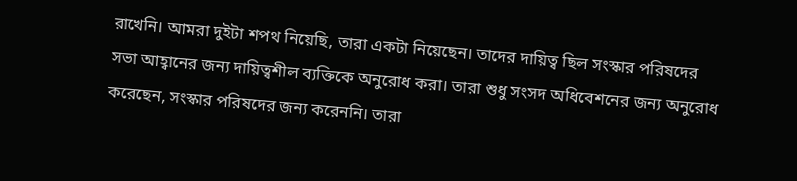রাখেনি। আমরা দুইটা শপথ নিয়েছি, তারা একটা নিয়েছেন। তাদের দায়িত্ব ছিল সংস্কার পরিষদের সভা আহ্বানের জন্য দায়িত্বশীল ব্যক্তিকে অনুরোধ করা। তারা শুধু সংসদ অধিবেশনের জন্য অনুরোধ করেছেন, সংস্কার পরিষদের জন্য করেননি। তারা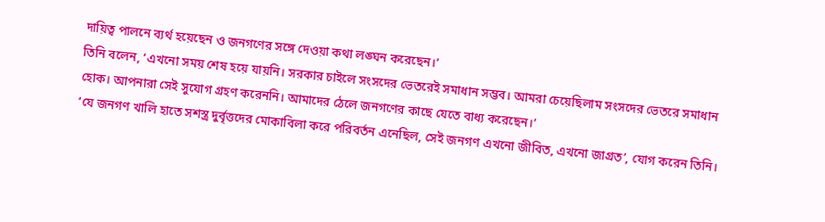দায়িত্ব পালনে ব্যর্থ হয়েছেন ও জনগণের সঙ্গে দেওয়া কথা লঙ্ঘন করেছেন।’
তিনি বলেন, ‘এখনো সময় শেষ হয়ে যায়নি। সরকার চাইলে সংসদের ভেতরেই সমাধান সম্ভব। আমরা চেয়েছিলাম সংসদের ভেতরে সমাধান হোক। আপনারা সেই সুযোগ গ্রহণ করেননি। আমাদের ঠেলে জনগণের কাছে যেতে বাধ্য করেছেন।’
‘যে জনগণ খালি হাতে সশস্ত্র দুর্বৃত্তদের মোকাবিলা করে পরিবর্তন এনেছিল, সেই জনগণ এখনো জীবিত, এখনো জাগ্রত’, যোগ করেন তিনি।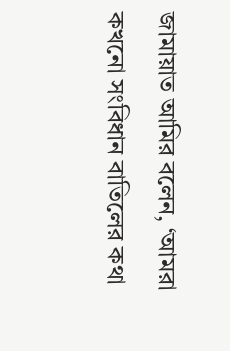জামায়াত আমির বলেন, ‘আমরা কখনো সংবিধান বাতিলের কথা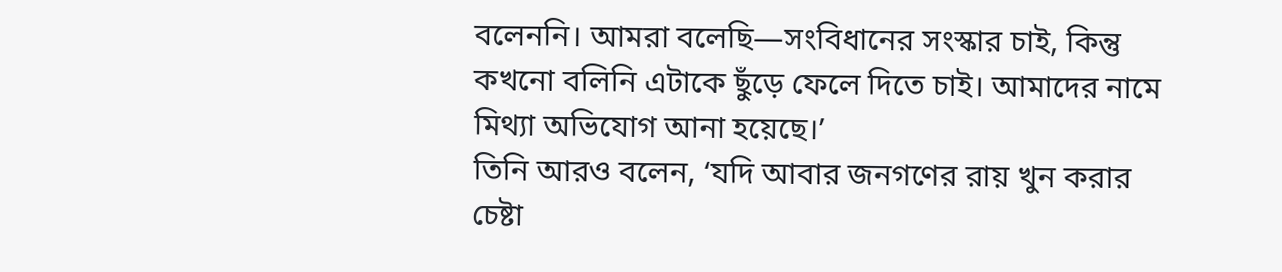বলেননি। আমরা বলেছি—সংবিধানের সংস্কার চাই, কিন্তু কখনো বলিনি এটাকে ছুঁড়ে ফেলে দিতে চাই। আমাদের নামে মিথ্যা অভিযোগ আনা হয়েছে।’
তিনি আরও বলেন, ‘যদি আবার জনগণের রায় খুন করার চেষ্টা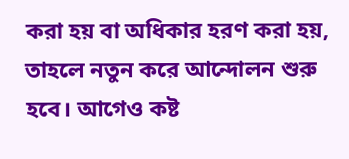করা হয় বা অধিকার হরণ করা হয়, তাহলে নতুন করে আন্দোলন শুরু হবে। আগেও কষ্ট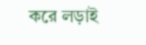করে লড়াই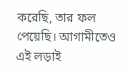করেছি, তার ফল পেয়েছি। আগামীতেও এই লড়াই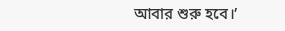আবার শুরু হবে।’